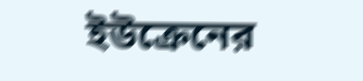ইউক্রেনের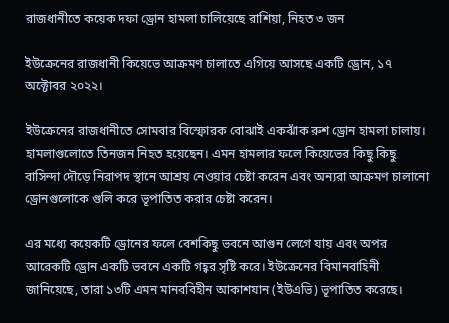রাজধানীতে কয়েক দফা ড্রোন হামলা চালিয়েছে রাশিয়া, নিহত ৩ জন

ইউক্রেনের রাজধানী কিয়েভে আক্রমণ চালাতে এগিয়ে আসছে একটি ড্রোন, ১৭ অক্টোবর ২০২২।

ইউক্রেনের রাজধানীতে সোমবার বিস্ফোরক বোঝাই একঝাঁক রুশ ড্রোন হামলা চালায়। হামলাগুলোতে তিনজন নিহত হয়েছেন। এমন হামলার ফলে কিয়েভের কিছু কিছু বাসিন্দা দৌড়ে নিরাপদ স্থানে আশ্রয় নেওয়ার চেষ্টা করেন এবং অন্যরা আক্রমণ চালানো ড্রোনগুলোকে গুলি করে ভূপাতিত করার চেষ্টা করেন।

এর মধ্যে কয়েকটি ড্রোনের ফলে বেশকিছু ভবনে আগুন লেগে যায় এবং অপর আরেকটি ড্রোন একটি ভবনে একটি গহ্বর সৃষ্টি করে। ইউক্রেনের বিমানবাহিনী জানিয়েছে, তারা ১৩টি এমন মানববিহীন আকাশযান (ইউএভি) ভূপাতিত করেছে।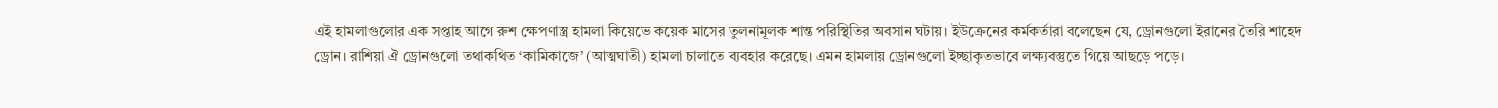এই হামলাগুলোর এক সপ্তাহ আগে রুশ ক্ষেপণাস্ত্র হামলা কিয়েভে কয়েক মাসের তুলনামূলক শান্ত পরিস্থিতির অবসান ঘটায়। ইউক্রেনের কর্মকর্তারা বলেছেন যে, ড্রোনগুলো ইরানের তৈরি শাহেদ ড্রোন। রাশিয়া ঐ ড্রোনগুলো তথাকথিত ‘কামিকাজে’ (আত্মঘাতী) হামলা চালাতে ব্যবহার করেছে। এমন হামলায় ড্রোনগুলো ইচ্ছাকৃতভাবে লক্ষ্যবস্তুতে গিয়ে আছড়ে পড়ে।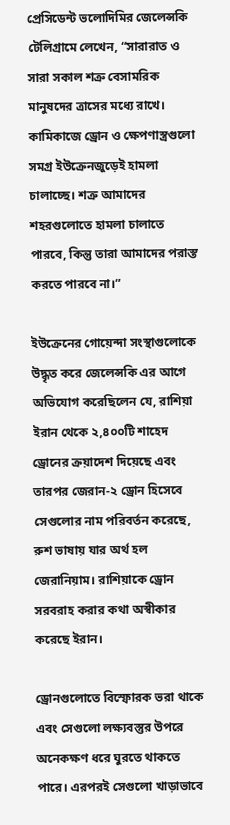প্রেসিডেন্ট ভলোদিমির জেলেন্সকি টেলিগ্রামে লেখেন, “সারারাত ও সারা সকাল শত্রু বেসামরিক মানুষদের ত্রাসের মধ্যে রাখে। কামিকাজে ড্রোন ও ক্ষেপণাস্ত্রগুলো সমগ্র ইউক্রেনজুড়েই হামলা চালাচ্ছে। শত্রু আমাদের শহরগুলোতে হামলা চালাতে পারবে, কিন্তু তারা আমাদের পরাস্ত করতে পারবে না।”

ইউক্রেনের গোয়েন্দা সংস্থাগুলোকে উদ্ধৃত করে জেলেন্সকি এর আগে অভিযোগ করেছিলেন যে, রাশিয়া ইরান থেকে ২,৪০০টি শাহেদ ড্রোনের ক্রয়াদেশ দিয়েছে এবং তারপর জেরান-২ ড্রোন হিসেবে সেগুলোর নাম পরিবর্তন করেছে, রুশ ভাষায় যার অর্থ হল জেরানিয়াম। রাশিয়াকে ড্রোন সরবরাহ করার কথা অস্বীকার করেছে ইরান।

ড্রোনগুলোতে বিস্ফোরক ভরা থাকে এবং সেগুলো লক্ষ্যবস্তুর উপরে অনেকক্ষণ ধরে ঘুরতে থাকতে পারে। এরপরই সেগুলো খাড়াভাবে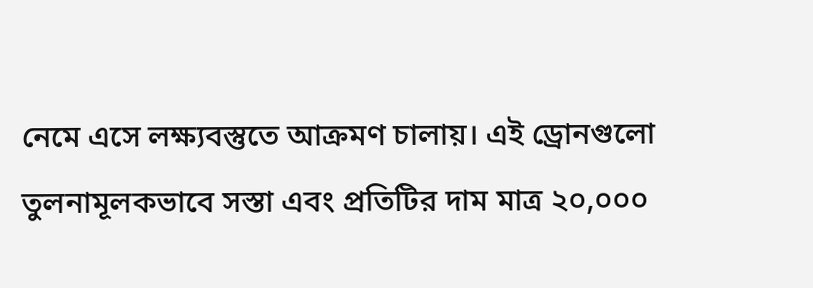নেমে এসে লক্ষ্যবস্তুতে আক্রমণ চালায়। এই ড্রোনগুলো তুলনামূলকভাবে সস্তা এবং প্রতিটির দাম মাত্র ২০,০০০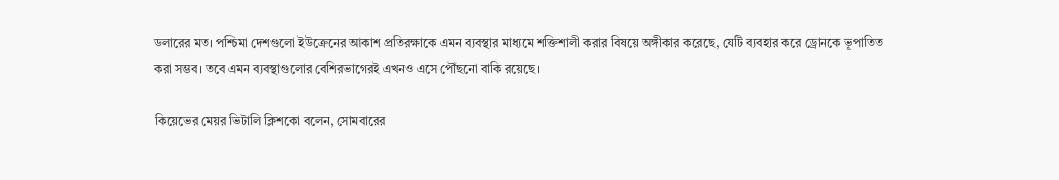ডলারের মত। পশ্চিমা দেশগুলো ইউক্রেনের আকাশ প্রতিরক্ষাকে এমন ব্যবস্থার মাধ্যমে শক্তিশালী করার বিষয়ে অঙ্গীকার করেছে, যেটি ব্যবহার করে ড্রোনকে ভূপাতিত করা সম্ভব। তবে এমন ব্যবস্থাগুলোর বেশিরভাগেরই এখনও এসে পৌঁছনো বাকি রয়েছে।

কিয়েভের মেয়র ভিটালি ক্লিশকো বলেন, সোমবারের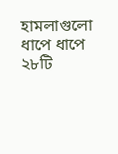হামলাগুলো ধাপে ধাপে ২৮টি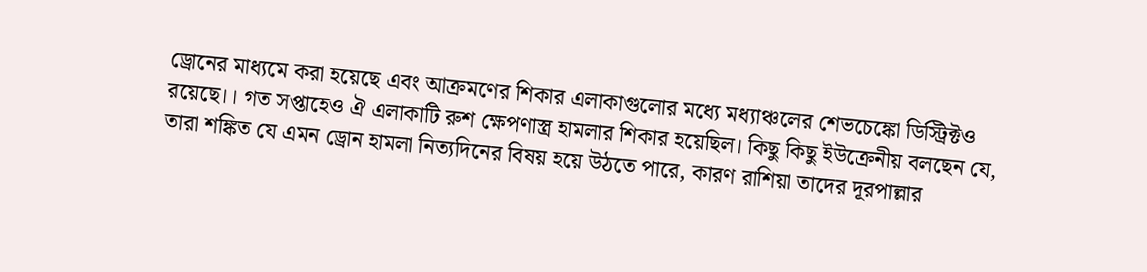ড্রোনের মাধ্যমে করা হয়েছে এবং আক্রমণের শিকার এলাকাগুলোর মধ্যে মধ্যাঞ্চলের শেভচেঙ্কো ডিস্ট্রিক্টও রয়েছে।। গত সপ্তাহেও ঐ এলাকাটি রুশ ক্ষেপণাস্ত্র হামলার শিকার হয়েছিল। কিছু কিছু ইউক্রেনীয় বলছেন যে, তারা শঙ্কিত যে এমন ড্রোন হামলা নিত্যদিনের বিষয় হয়ে উঠতে পারে, কারণ রাশিয়া তাদের দূরপাল্লার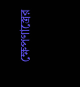ক্ষেপণাস্ত্রের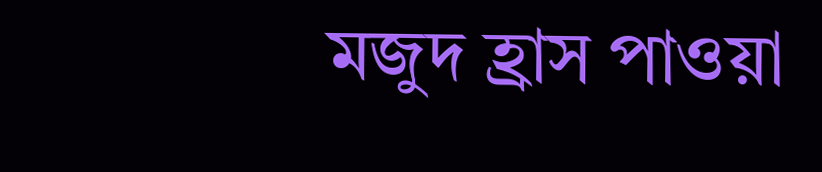মজুদ হ্রাস পাওয়া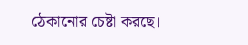ঠেকানোর চেষ্টা করছে।